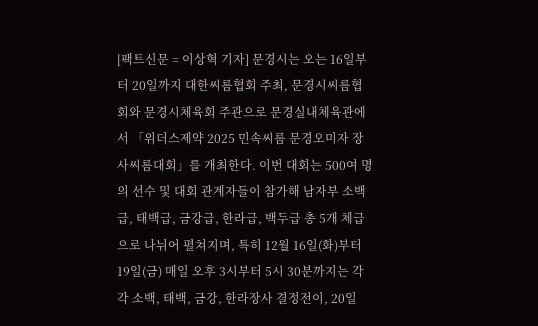[팩트신문 = 이상혁 기자] 문경시는 오는 16일부터 20일까지 대한씨름협회 주최, 문경시씨름협회와 문경시체육회 주관으로 문경실내체육관에서 「위더스제약 2025 민속씨름 문경오미자 장사씨름대회」를 개최한다. 이번 대회는 500여 명의 선수 및 대회 관계자들이 참가해 남자부 소백급, 태백급, 금강급, 한라급, 백두급 총 5개 체급으로 나뉘어 펼쳐지며, 특히 12월 16일(화)부터 19일(금) 매일 오후 3시부터 5시 30분까지는 각각 소백, 태백, 금강, 한라장사 결정전이, 20일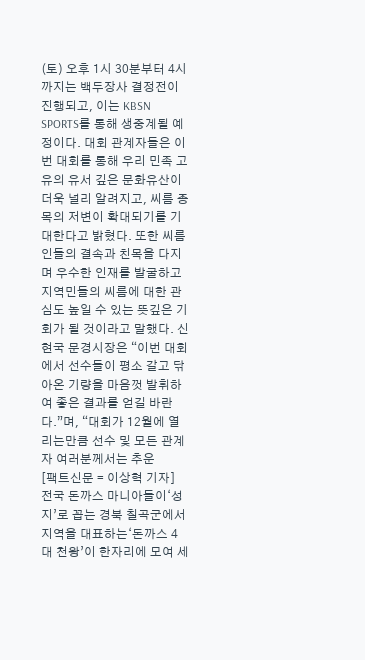(토) 오후 1시 30분부터 4시까지는 백두장사 결정전이 진행되고, 이는 KBSN SPORTS를 통해 생중계될 예정이다. 대회 관계자들은 이번 대회를 통해 우리 민족 고유의 유서 깊은 문화유산이 더욱 널리 알려지고, 씨름 종목의 저변이 확대되기를 기대한다고 밝혔다. 또한 씨름인들의 결속과 친목을 다지며 우수한 인재를 발굴하고 지역민들의 씨름에 대한 관심도 높일 수 있는 뜻깊은 기회가 될 것이라고 말했다. 신현국 문경시장은 “이번 대회에서 선수들이 평소 갈고 닦아온 기량을 마음껏 발휘하여 좋은 결과를 얻길 바란다.”며, “대회가 12월에 열리는만큼 선수 및 모든 관계자 여러분께서는 추운
[팩트신문 = 이상혁 기자] 전국 돈까스 마니아들이‘성지’로 꼽는 경북 칠곡군에서 지역을 대표하는‘돈까스 4대 천왕’이 한자리에 모여 세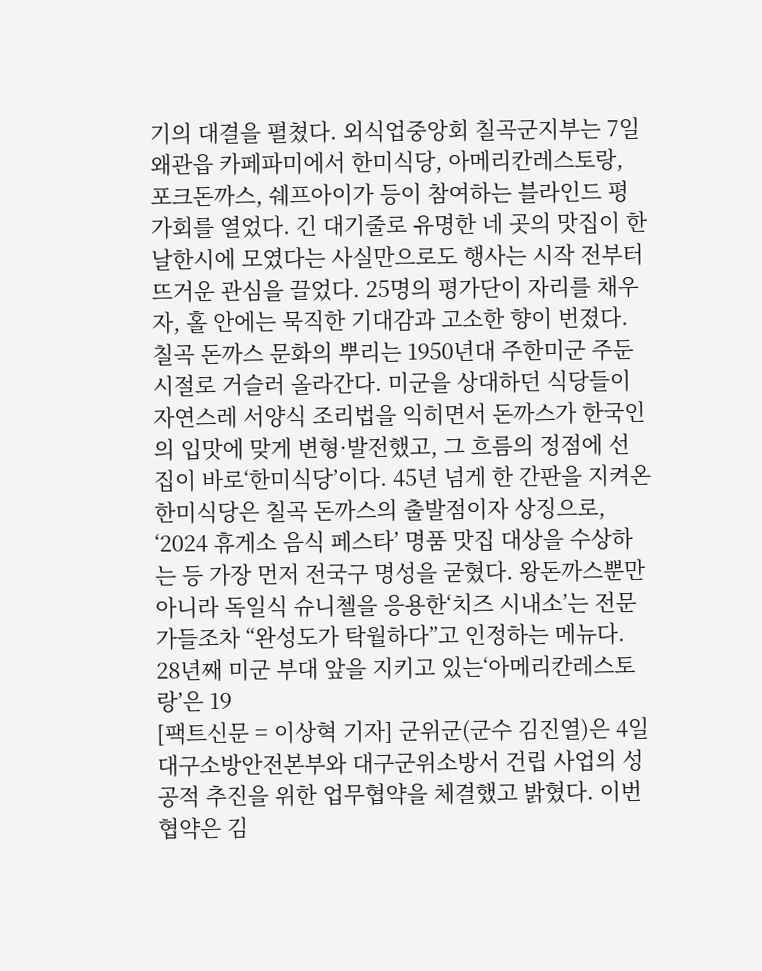기의 대결을 펼쳤다. 외식업중앙회 칠곡군지부는 7일 왜관읍 카페파미에서 한미식당, 아메리칸레스토랑, 포크돈까스, 쉐프아이가 등이 참여하는 블라인드 평가회를 열었다. 긴 대기줄로 유명한 네 곳의 맛집이 한날한시에 모였다는 사실만으로도 행사는 시작 전부터 뜨거운 관심을 끌었다. 25명의 평가단이 자리를 채우자, 홀 안에는 묵직한 기대감과 고소한 향이 번졌다. 칠곡 돈까스 문화의 뿌리는 1950년대 주한미군 주둔 시절로 거슬러 올라간다. 미군을 상대하던 식당들이 자연스레 서양식 조리법을 익히면서 돈까스가 한국인의 입맛에 맞게 변형·발전했고, 그 흐름의 정점에 선 집이 바로‘한미식당’이다. 45년 넘게 한 간판을 지켜온 한미식당은 칠곡 돈까스의 출발점이자 상징으로, ‘2024 휴게소 음식 페스타’ 명품 맛집 대상을 수상하는 등 가장 먼저 전국구 명성을 굳혔다. 왕돈까스뿐만 아니라 독일식 슈니첼을 응용한‘치즈 시내소’는 전문가들조차 “완성도가 탁월하다”고 인정하는 메뉴다. 28년째 미군 부대 앞을 지키고 있는‘아메리칸레스토랑’은 19
[팩트신문 = 이상혁 기자] 군위군(군수 김진열)은 4일 대구소방안전본부와 대구군위소방서 건립 사업의 성공적 추진을 위한 업무협약을 체결했고 밝혔다. 이번 협약은 김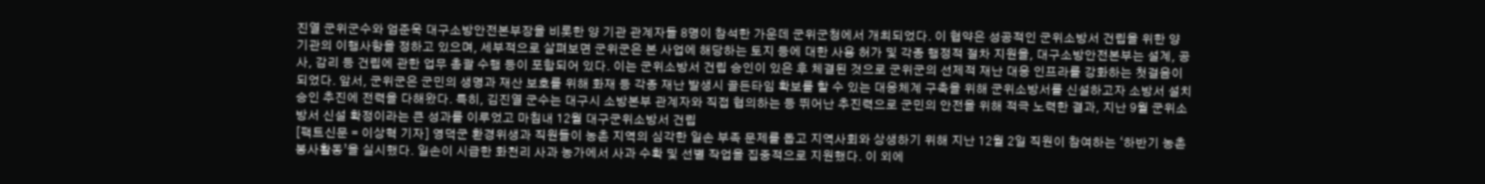진열 군위군수와 엄준욱 대구소방안전본부장을 비롯한 양 기관 관계자들 8명이 참석한 가운데 군위군청에서 개최되었다. 이 협약은 성공적인 군위소방서 건립을 위한 양 기관의 이행사항을 정하고 있으며, 세부적으로 살펴보면 군위군은 본 사업에 해당하는 토지 등에 대한 사용 허가 및 각종 행정적 절차 지원을, 대구소방안전본부는 설계, 공사, 감리 등 건립에 관한 업무 총괄 수행 등이 포함되어 있다. 이는 군위소방서 건립 승인이 있은 후 체결된 것으로 군위군의 선제적 재난 대응 인프라를 강화하는 첫걸음이 되었다. 앞서, 군위군은 군민의 생명과 재산 보호를 위해 화재 등 각종 재난 발생시 골든타임 확보를 할 수 있는 대응체계 구축을 위해 군위소방서를 신설하고자 소방서 설치 승인 추진에 전력을 다해왔다. 특히, 김진열 군수는 대구시 소방본부 관계자와 직접 협의하는 등 뛰어난 추진력으로 군민의 안전을 위해 적극 노력한 결과, 지난 9월 군위소방서 신설 확정이라는 큰 성과를 이루었고 마침내 12월 대구군위소방서 건립
[팩트신문 = 이상혁 기자] 영덕군 환경위생과 직원들이 농촌 지역의 심각한 일손 부족 문제를 돕고 지역사회와 상생하기 위해 지난 12월 2일 직원이 참여하는 ‘하반기 농촌봉사활동’을 실시했다. 일손이 시급한 화천리 사과 농가에서 사과 수확 및 선별 작업을 집중적으로 지원했다. 이 외에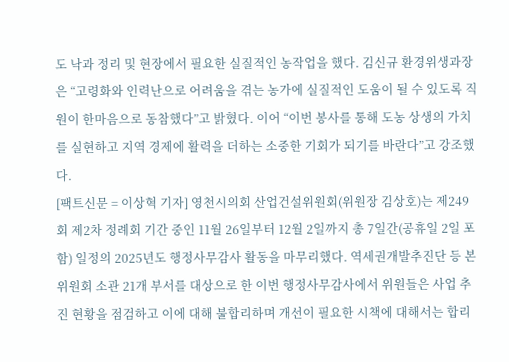도 낙과 정리 및 현장에서 필요한 실질적인 농작업을 했다. 김신규 환경위생과장은 “고령화와 인력난으로 어려움을 겪는 농가에 실질적인 도움이 될 수 있도록 직원이 한마음으로 동참했다”고 밝혔다. 이어 “이번 봉사를 통해 도농 상생의 가치를 실현하고 지역 경제에 활력을 더하는 소중한 기회가 되기를 바란다”고 강조했다.
[팩트신문 = 이상혁 기자] 영천시의회 산업건설위원회(위원장 김상호)는 제249회 제2차 정례회 기간 중인 11월 26일부터 12월 2일까지 총 7일간(공휴일 2일 포함) 일정의 2025년도 행정사무감사 활동을 마무리했다. 역세권개발추진단 등 본 위원회 소관 21개 부서를 대상으로 한 이번 행정사무감사에서 위원들은 사업 추진 현황을 점검하고 이에 대해 불합리하며 개선이 필요한 시책에 대해서는 합리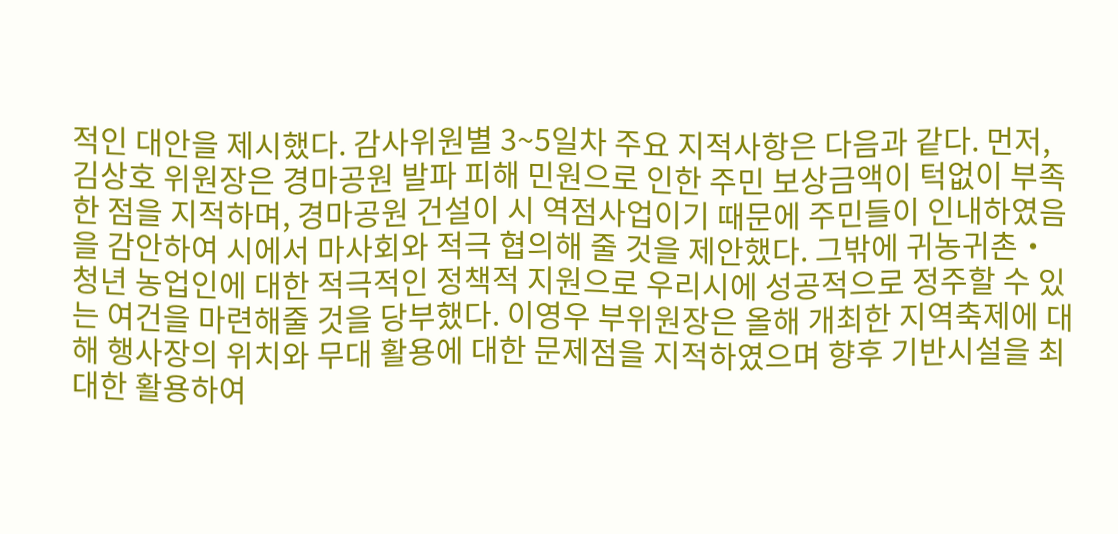적인 대안을 제시했다. 감사위원별 3~5일차 주요 지적사항은 다음과 같다. 먼저, 김상호 위원장은 경마공원 발파 피해 민원으로 인한 주민 보상금액이 턱없이 부족한 점을 지적하며, 경마공원 건설이 시 역점사업이기 때문에 주민들이 인내하였음을 감안하여 시에서 마사회와 적극 협의해 줄 것을 제안했다. 그밖에 귀농귀촌‧청년 농업인에 대한 적극적인 정책적 지원으로 우리시에 성공적으로 정주할 수 있는 여건을 마련해줄 것을 당부했다. 이영우 부위원장은 올해 개최한 지역축제에 대해 행사장의 위치와 무대 활용에 대한 문제점을 지적하였으며 향후 기반시설을 최대한 활용하여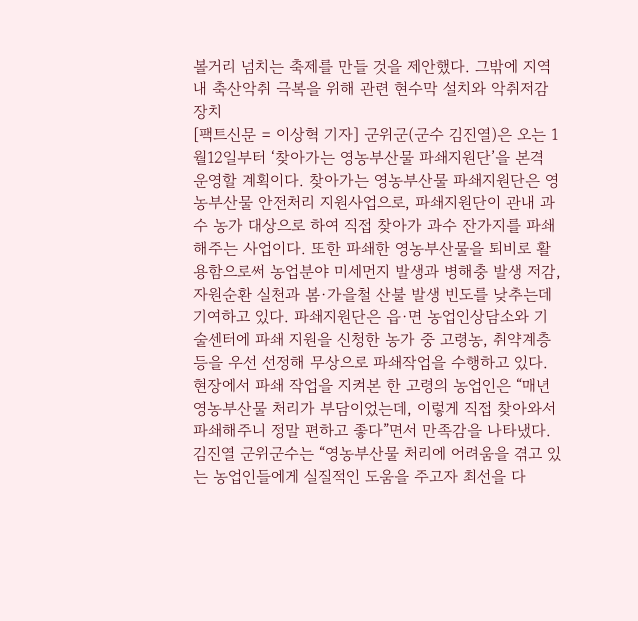볼거리 넘치는 축제를 만들 것을 제안했다. 그밖에 지역 내 축산악취 극복을 위해 관련 현수막 설치와 악취저감 장치
[팩트신문 = 이상혁 기자] 군위군(군수 김진열)은 오는 1월12일부터 ‘찾아가는 영농부산물 파쇄지원단’을 본격 운영할 계획이다. 찾아가는 영농부산물 파쇄지원단은 영농부산물 안전처리 지원사업으로, 파쇄지원단이 관내 과수 농가 대상으로 하여 직접 찾아가 과수 잔가지를 파쇄 해주는 사업이다. 또한 파쇄한 영농부산물을 퇴비로 활용함으로써 농업분야 미세먼지 발생과 병해충 발생 저감, 자원순환 실천과 봄·가을철 산불 발생 빈도를 낮추는데 기여하고 있다. 파쇄지원단은 읍·면 농업인상담소와 기술센터에 파쇄 지원을 신청한 농가 중 고령농, 취약계층 등을 우선 선정해 무상으로 파쇄작업을 수행하고 있다. 현장에서 파쇄 작업을 지켜본 한 고령의 농업인은 “매년 영농부산물 처리가 부담이었는데, 이렇게 직접 찾아와서 파쇄해주니 정말 편하고 좋다”면서 만족감을 나타냈다. 김진열 군위군수는 “영농부산물 처리에 어려움을 겪고 있는 농업인들에게 실질적인 도움을 주고자 최선을 다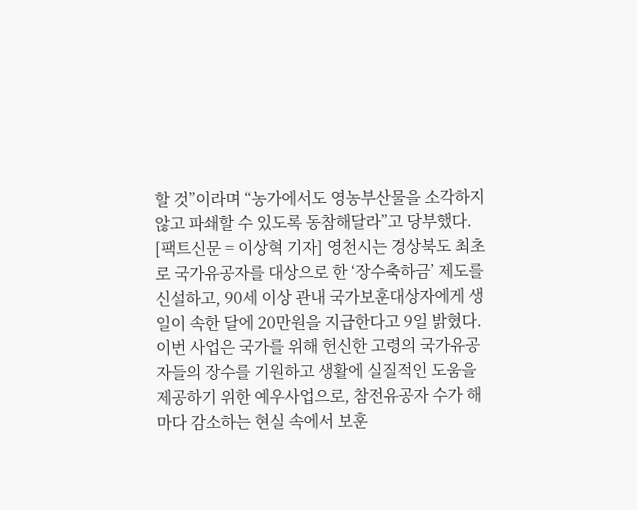할 것”이라며 “농가에서도 영농부산물을 소각하지 않고 파쇄할 수 있도록 동참해달라”고 당부했다.
[팩트신문 = 이상혁 기자] 영천시는 경상북도 최초로 국가유공자를 대상으로 한 ‘장수축하금’ 제도를 신설하고, 90세 이상 관내 국가보훈대상자에게 생일이 속한 달에 20만원을 지급한다고 9일 밝혔다. 이번 사업은 국가를 위해 헌신한 고령의 국가유공자들의 장수를 기원하고 생활에 실질적인 도움을 제공하기 위한 예우사업으로, 참전유공자 수가 해마다 감소하는 현실 속에서 보훈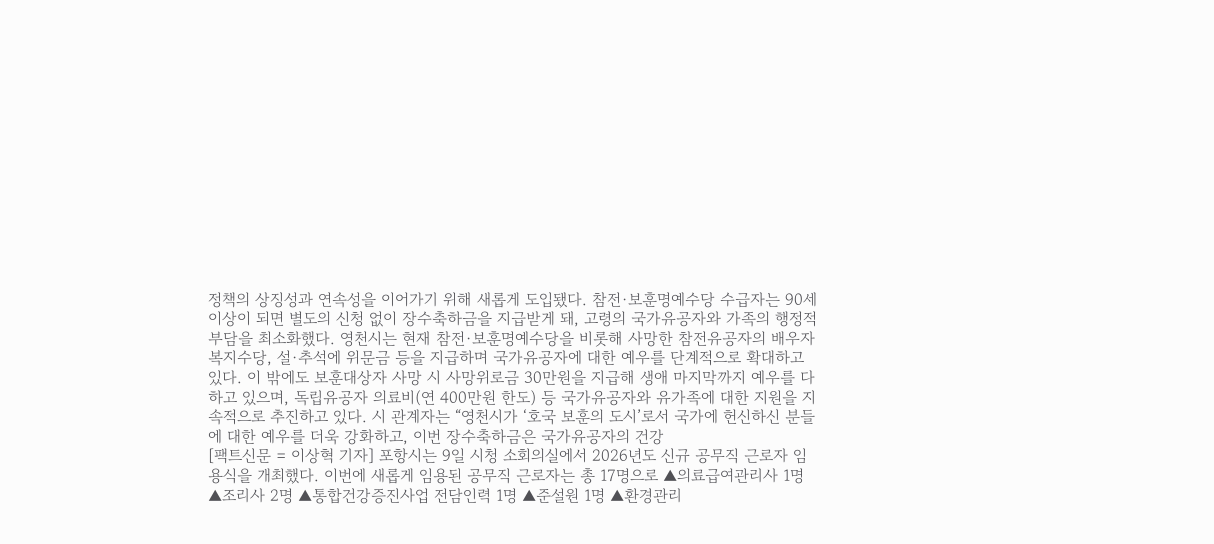정책의 상징성과 연속성을 이어가기 위해 새롭게 도입됐다. 참전·보훈명예수당 수급자는 90세 이상이 되면 별도의 신청 없이 장수축하금을 지급받게 돼, 고령의 국가유공자와 가족의 행정적 부담을 최소화했다. 영천시는 현재 참전·보훈명예수당을 비롯해 사망한 참전유공자의 배우자 복지수당, 설·추석에 위문금 등을 지급하며 국가유공자에 대한 예우를 단계적으로 확대하고 있다. 이 밖에도 보훈대상자 사망 시 사망위로금 30만원을 지급해 생애 마지막까지 예우를 다하고 있으며, 독립유공자 의료비(연 400만원 한도) 등 국가유공자와 유가족에 대한 지원을 지속적으로 추진하고 있다. 시 관계자는 “영천시가 ‘호국 보훈의 도시’로서 국가에 헌신하신 분들에 대한 예우를 더욱 강화하고, 이번 장수축하금은 국가유공자의 건강
[팩트신문 = 이상혁 기자] 포항시는 9일 시청 소회의실에서 2026년도 신규 공무직 근로자 임용식을 개최했다. 이번에 새롭게 임용된 공무직 근로자는 총 17명으로 ▲의료급여관리사 1명 ▲조리사 2명 ▲통합건강증진사업 전담인력 1명 ▲준설원 1명 ▲환경관리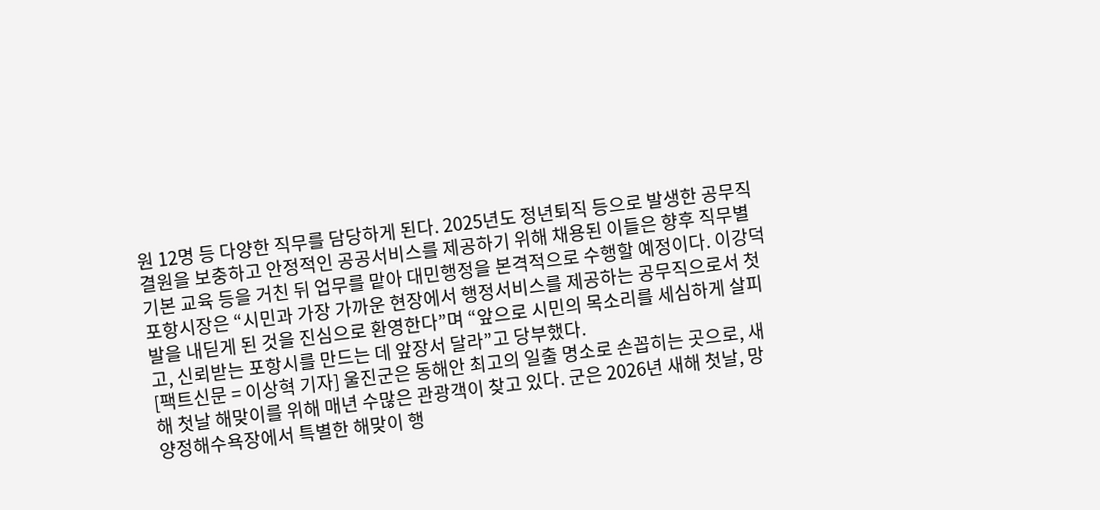원 12명 등 다양한 직무를 담당하게 된다. 2025년도 정년퇴직 등으로 발생한 공무직 결원을 보충하고 안정적인 공공서비스를 제공하기 위해 채용된 이들은 향후 직무별 기본 교육 등을 거친 뒤 업무를 맡아 대민행정을 본격적으로 수행할 예정이다. 이강덕 포항시장은 “시민과 가장 가까운 현장에서 행정서비스를 제공하는 공무직으로서 첫발을 내딛게 된 것을 진심으로 환영한다”며 “앞으로 시민의 목소리를 세심하게 살피고, 신뢰받는 포항시를 만드는 데 앞장서 달라”고 당부했다.
[팩트신문 = 이상혁 기자] 울진군은 동해안 최고의 일출 명소로 손꼽히는 곳으로, 새해 첫날 해맞이를 위해 매년 수많은 관광객이 찾고 있다. 군은 2026년 새해 첫날, 망양정해수욕장에서 특별한 해맞이 행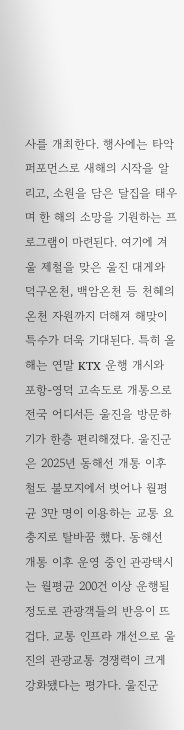사를 개최한다. 행사에는 타악 퍼포먼스로 새해의 시작을 알리고, 소원을 담은 달집을 태우며 한 해의 소망을 기원하는 프로그램이 마련된다. 여기에 겨울 제철을 맞은 울진 대게와 덕구온천, 백암온천 등 천혜의 온천 자원까지 더해져 해맞이 특수가 더욱 기대된다. 특히 올해는 연말 KTX 운행 개시와 포항-영덕 고속도로 개통으로 전국 어디서든 울진을 방문하기가 한층 편리해졌다. 울진군은 2025년 동해선 개통 이후 철도 불모지에서 벗어나 월평균 3만 명이 이용하는 교통 요충지로 탈바꿈 했다. 동해선 개통 이후 운영 중인 관광택시는 월평균 200건 이상 운행될 정도로 관광객들의 반응이 뜨겁다. 교통 인프라 개선으로 울진의 관광교통 경쟁력이 크게 강화됐다는 평가다. 울진군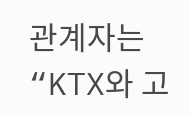관계자는 “KTX와 고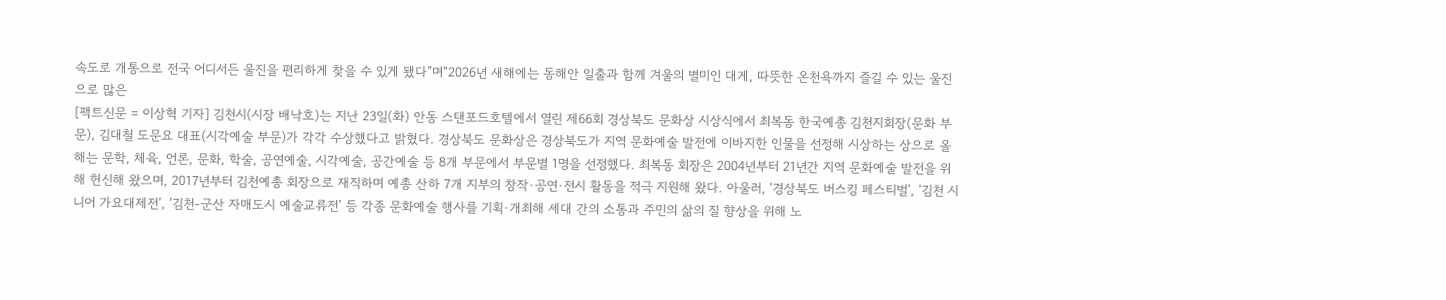속도로 개통으로 전국 어디서든 울진을 편리하게 찾을 수 있게 됐다”며“2026년 새해에는 동해안 일출과 함께 겨울의 별미인 대게, 따뜻한 온천욕까지 즐길 수 있는 울진으로 많은
[팩트신문 = 이상혁 기자] 김천시(시장 배낙호)는 지난 23일(화) 안동 스탠포드호텔에서 열린 제66회 경상북도 문화상 시상식에서 최복동 한국예총 김천지회장(문화 부문), 김대철 도문요 대표(시각예술 부문)가 각각 수상했다고 밝혔다. 경상북도 문화상은 경상북도가 지역 문화예술 발전에 이바지한 인물을 선정해 시상하는 상으로 올해는 문학, 체육, 언론, 문화, 학술, 공연예술, 시각예술, 공간예술 등 8개 부문에서 부문별 1명을 선정했다. 최복동 회장은 2004년부터 21년간 지역 문화예술 발전을 위해 헌신해 왔으며, 2017년부터 김천예총 회장으로 재직하며 예총 산하 7개 지부의 창작·공연·전시 활동을 적극 지원해 왔다. 아울러, ‘경상북도 버스킹 페스티벌’, ‘김천 시니어 가요대제전’, ‘김천-군산 자매도시 예술교류전’ 등 각종 문화예술 행사를 기획·개최해 세대 간의 소통과 주민의 삶의 질 향상을 위해 노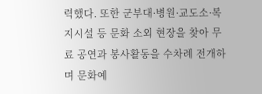력했다. 또한 군부대·병원·교도소·복지시설 등 문화 소외 현장을 찾아 무료 공연과 봉사활동을 수차례 전개하며 문화예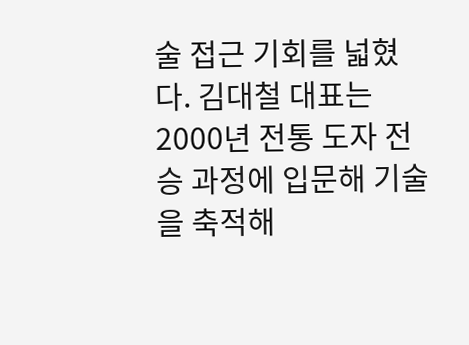술 접근 기회를 넓혔다. 김대철 대표는 2000년 전통 도자 전승 과정에 입문해 기술을 축적해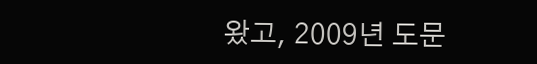왔고, 2009년 도문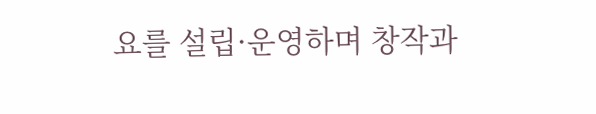요를 설립·운영하며 창작과